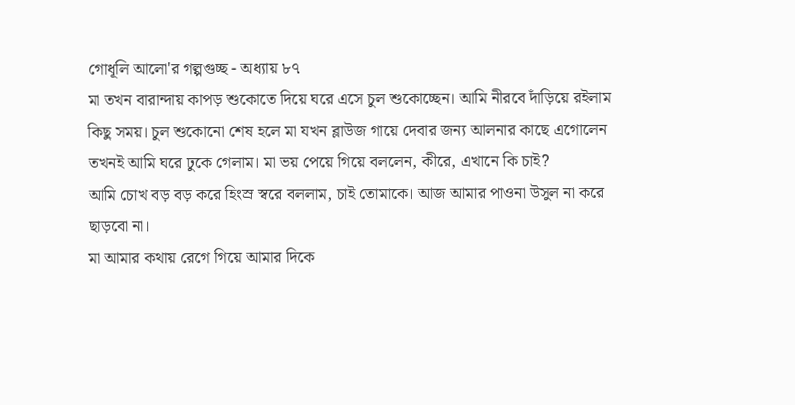গোধূলি আলো'র গল্পগুচ্ছ - অধ্যায় ৮৭
মা তখন বারান্দায় কাপড় শুকোতে দিয়ে ঘরে এসে চুল শুকোচ্ছেন। আমি নীরবে দাঁড়িয়ে রইলাম কিছু সময়। চুল শুকোনো শেষ হলে মা যখন ব্লাউজ গায়ে দেবার জন্য আলনার কাছে এগোলেন তখনই আমি ঘরে ঢুকে গেলাম। মা ভয় পেয়ে গিয়ে বললেন, কীরে, এখানে কি চাই?
আমি চোখ বড় বড় করে হিংস্র স্বরে বললাম, চাই তোমাকে। আজ আমার পাওনা উসুল না করে ছাড়বো না।
মা আমার কথায় রেগে গিয়ে আমার দিকে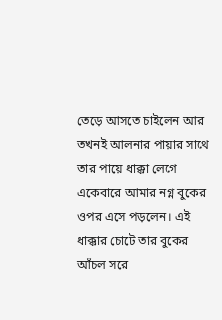তেড়ে আসতে চাইলেন আর তখনই আলনার পায়ার সাথে তার পায়ে ধাক্কা লেগে একেবারে আমার নগ্ন বুকের ওপর এসে পড়লেন। এই ধাক্কার চোটে তার বুকের আঁচল সরে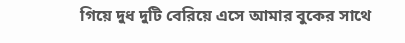গিয়ে দুধ দুটি বেরিয়ে এসে আমার বুকের সাথে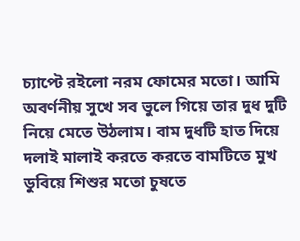চ্যাপ্টে রইলো নরম ফোমের মতো। আমি অবর্ণনীয় সুখে সব ভুলে গিয়ে তার দুধ দুটি নিয়ে মেতে উঠলাম। বাম দুধটি হাত দিয়ে দলাই মালাই করতে করতে বামটিতে মুখ ডুবিয়ে শিশুর মতো চুষতে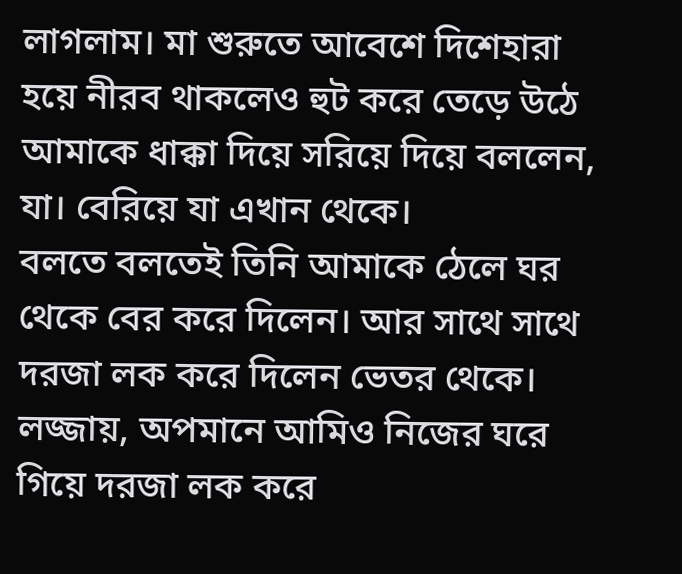লাগলাম। মা শুরুতে আবেশে দিশেহারা হয়ে নীরব থাকলেও হুট করে তেড়ে উঠে আমাকে ধাক্কা দিয়ে সরিয়ে দিয়ে বললেন, যা। বেরিয়ে যা এখান থেকে।
বলতে বলতেই তিনি আমাকে ঠেলে ঘর থেকে বের করে দিলেন। আর সাথে সাথে দরজা লক করে দিলেন ভেতর থেকে। লজ্জায়, অপমানে আমিও নিজের ঘরে গিয়ে দরজা লক করে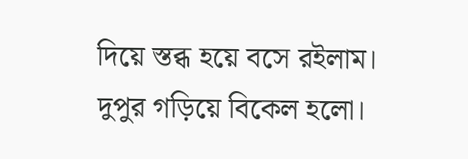দিয়ে স্তব্ধ হয়ে বসে রইলাম।
দুপুর গড়িয়ে বিকেল হলো।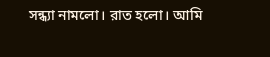সন্ধ্যা নামলো। রাত হলো। আমি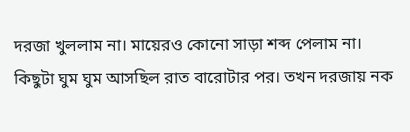দরজা খুললাম না। মায়েরও কোনো সাড়া শব্দ পেলাম না। কিছুটা ঘুম ঘুম আসছিল রাত বারোটার পর। তখন দরজায় নক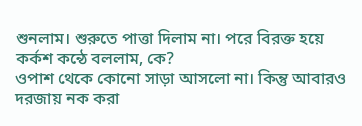শুনলাম। শুরুতে পাত্তা দিলাম না। পরে বিরক্ত হয়ে কর্কশ কন্ঠে বললাম, কে?
ওপাশ থেকে কোনো সাড়া আসলো না। কিন্তু আবারও দরজায় নক করা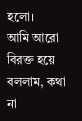হলো।
আমি আরো বিরক্ত হয়ে বললাম, কথা না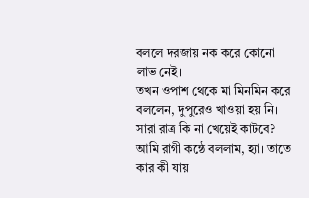বললে দরজায় নক করে কোনো লাভ নেই।
তখন ওপাশ থেকে মা মিনমিন করে বললেন, দুপুরেও খাওয়া হয় নি। সারা রাত্র কি না খেয়েই কাটবে?
আমি রাগী কন্ঠে বললাম, হ্যা। তাতে কার কী যায়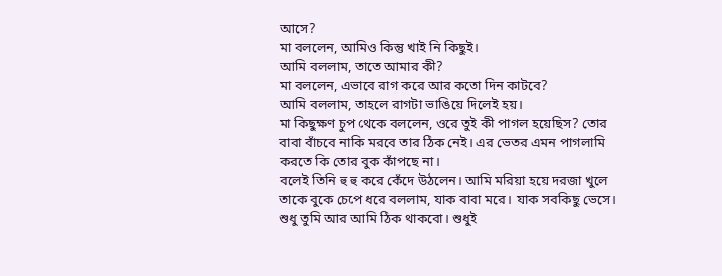আসে?
মা বললেন, আমিও কিন্তু খাই নি কিছুই।
আমি বললাম, তাতে আমার কী?
মা বললেন, এভাবে রাগ করে আর কতো দিন কাটবে?
আমি বললাম, তাহলে রাগটা ভাঙিয়ে দিলেই হয়।
মা কিছুক্ষণ চুপ থেকে বললেন, ওরে তুই কী পাগল হয়েছিস? তোর বাবা বাঁচবে নাকি মরবে তার ঠিক নেই। এর ভেতর এমন পাগলামি করতে কি তোর বুক কাঁপছে না।
বলেই তিনি হু হু করে কেঁদে উঠলেন। আমি মরিয়া হয়ে দরজা খুলে তাকে বুকে চেপে ধরে বললাম, যাক বাবা মরে। যাক সবকিছু ভেসে। শুধু তুমি আর আমি ঠিক থাকবো। শুধুই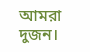আমরা দুজন।